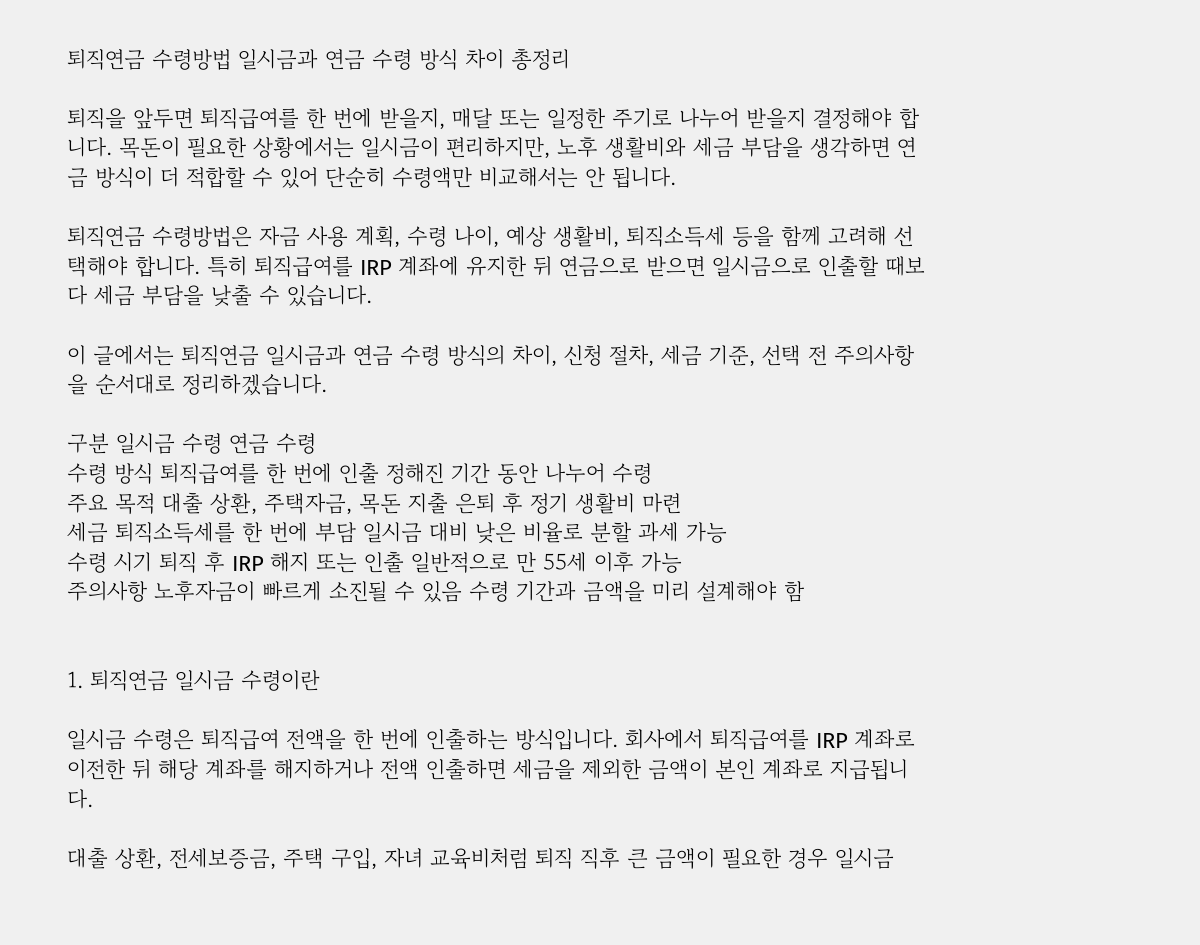퇴직연금 수령방법 일시금과 연금 수령 방식 차이 총정리

퇴직을 앞두면 퇴직급여를 한 번에 받을지, 매달 또는 일정한 주기로 나누어 받을지 결정해야 합니다. 목돈이 필요한 상황에서는 일시금이 편리하지만, 노후 생활비와 세금 부담을 생각하면 연금 방식이 더 적합할 수 있어 단순히 수령액만 비교해서는 안 됩니다.

퇴직연금 수령방법은 자금 사용 계획, 수령 나이, 예상 생활비, 퇴직소득세 등을 함께 고려해 선택해야 합니다. 특히 퇴직급여를 IRP 계좌에 유지한 뒤 연금으로 받으면 일시금으로 인출할 때보다 세금 부담을 낮출 수 있습니다.

이 글에서는 퇴직연금 일시금과 연금 수령 방식의 차이, 신청 절차, 세금 기준, 선택 전 주의사항을 순서대로 정리하겠습니다.

구분 일시금 수령 연금 수령
수령 방식 퇴직급여를 한 번에 인출 정해진 기간 동안 나누어 수령
주요 목적 대출 상환, 주택자금, 목돈 지출 은퇴 후 정기 생활비 마련
세금 퇴직소득세를 한 번에 부담 일시금 대비 낮은 비율로 분할 과세 가능
수령 시기 퇴직 후 IRP 해지 또는 인출 일반적으로 만 55세 이후 가능
주의사항 노후자금이 빠르게 소진될 수 있음 수령 기간과 금액을 미리 설계해야 함


1. 퇴직연금 일시금 수령이란

일시금 수령은 퇴직급여 전액을 한 번에 인출하는 방식입니다. 회사에서 퇴직급여를 IRP 계좌로 이전한 뒤 해당 계좌를 해지하거나 전액 인출하면 세금을 제외한 금액이 본인 계좌로 지급됩니다.

대출 상환, 전세보증금, 주택 구입, 자녀 교육비처럼 퇴직 직후 큰 금액이 필요한 경우 일시금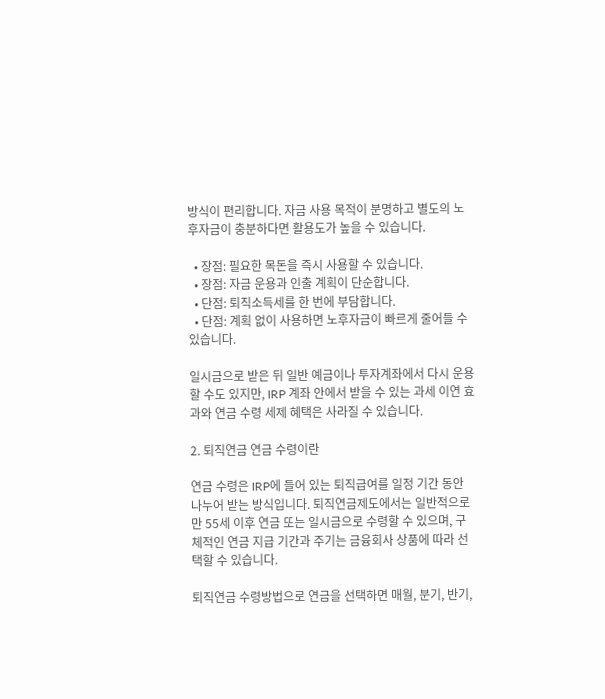방식이 편리합니다. 자금 사용 목적이 분명하고 별도의 노후자금이 충분하다면 활용도가 높을 수 있습니다.

  • 장점: 필요한 목돈을 즉시 사용할 수 있습니다.
  • 장점: 자금 운용과 인출 계획이 단순합니다.
  • 단점: 퇴직소득세를 한 번에 부담합니다.
  • 단점: 계획 없이 사용하면 노후자금이 빠르게 줄어들 수 있습니다.

일시금으로 받은 뒤 일반 예금이나 투자계좌에서 다시 운용할 수도 있지만, IRP 계좌 안에서 받을 수 있는 과세 이연 효과와 연금 수령 세제 혜택은 사라질 수 있습니다.

2. 퇴직연금 연금 수령이란

연금 수령은 IRP에 들어 있는 퇴직급여를 일정 기간 동안 나누어 받는 방식입니다. 퇴직연금제도에서는 일반적으로 만 55세 이후 연금 또는 일시금으로 수령할 수 있으며, 구체적인 연금 지급 기간과 주기는 금융회사 상품에 따라 선택할 수 있습니다.

퇴직연금 수령방법으로 연금을 선택하면 매월, 분기, 반기,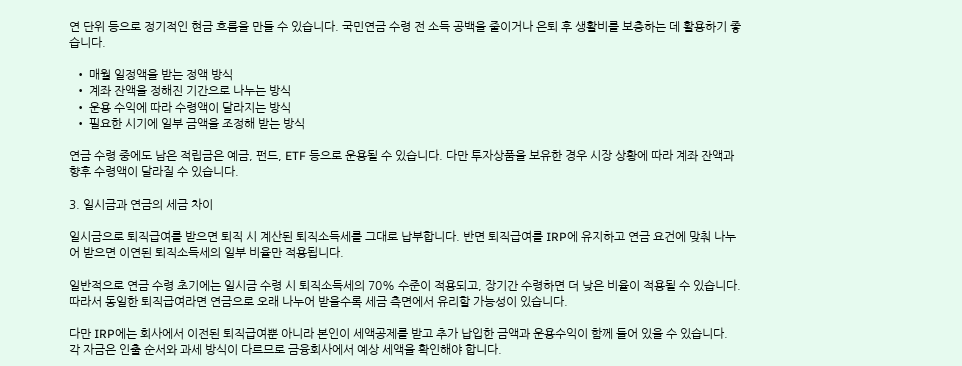연 단위 등으로 정기적인 현금 흐름을 만들 수 있습니다. 국민연금 수령 전 소득 공백을 줄이거나 은퇴 후 생활비를 보충하는 데 활용하기 좋습니다.

  • 매월 일정액을 받는 정액 방식
  • 계좌 잔액을 정해진 기간으로 나누는 방식
  • 운용 수익에 따라 수령액이 달라지는 방식
  • 필요한 시기에 일부 금액을 조정해 받는 방식

연금 수령 중에도 남은 적립금은 예금, 펀드, ETF 등으로 운용될 수 있습니다. 다만 투자상품을 보유한 경우 시장 상황에 따라 계좌 잔액과 향후 수령액이 달라질 수 있습니다.

3. 일시금과 연금의 세금 차이

일시금으로 퇴직급여를 받으면 퇴직 시 계산된 퇴직소득세를 그대로 납부합니다. 반면 퇴직급여를 IRP에 유지하고 연금 요건에 맞춰 나누어 받으면 이연된 퇴직소득세의 일부 비율만 적용됩니다.

일반적으로 연금 수령 초기에는 일시금 수령 시 퇴직소득세의 70% 수준이 적용되고, 장기간 수령하면 더 낮은 비율이 적용될 수 있습니다. 따라서 동일한 퇴직급여라면 연금으로 오래 나누어 받을수록 세금 측면에서 유리할 가능성이 있습니다.

다만 IRP에는 회사에서 이전된 퇴직급여뿐 아니라 본인이 세액공제를 받고 추가 납입한 금액과 운용수익이 함께 들어 있을 수 있습니다. 각 자금은 인출 순서와 과세 방식이 다르므로 금융회사에서 예상 세액을 확인해야 합니다.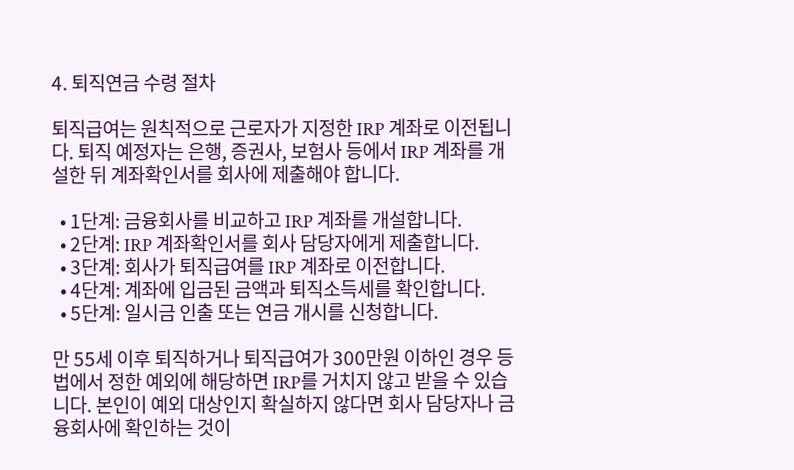4. 퇴직연금 수령 절차

퇴직급여는 원칙적으로 근로자가 지정한 IRP 계좌로 이전됩니다. 퇴직 예정자는 은행, 증권사, 보험사 등에서 IRP 계좌를 개설한 뒤 계좌확인서를 회사에 제출해야 합니다.

  • 1단계: 금융회사를 비교하고 IRP 계좌를 개설합니다.
  • 2단계: IRP 계좌확인서를 회사 담당자에게 제출합니다.
  • 3단계: 회사가 퇴직급여를 IRP 계좌로 이전합니다.
  • 4단계: 계좌에 입금된 금액과 퇴직소득세를 확인합니다.
  • 5단계: 일시금 인출 또는 연금 개시를 신청합니다.

만 55세 이후 퇴직하거나 퇴직급여가 300만원 이하인 경우 등 법에서 정한 예외에 해당하면 IRP를 거치지 않고 받을 수 있습니다. 본인이 예외 대상인지 확실하지 않다면 회사 담당자나 금융회사에 확인하는 것이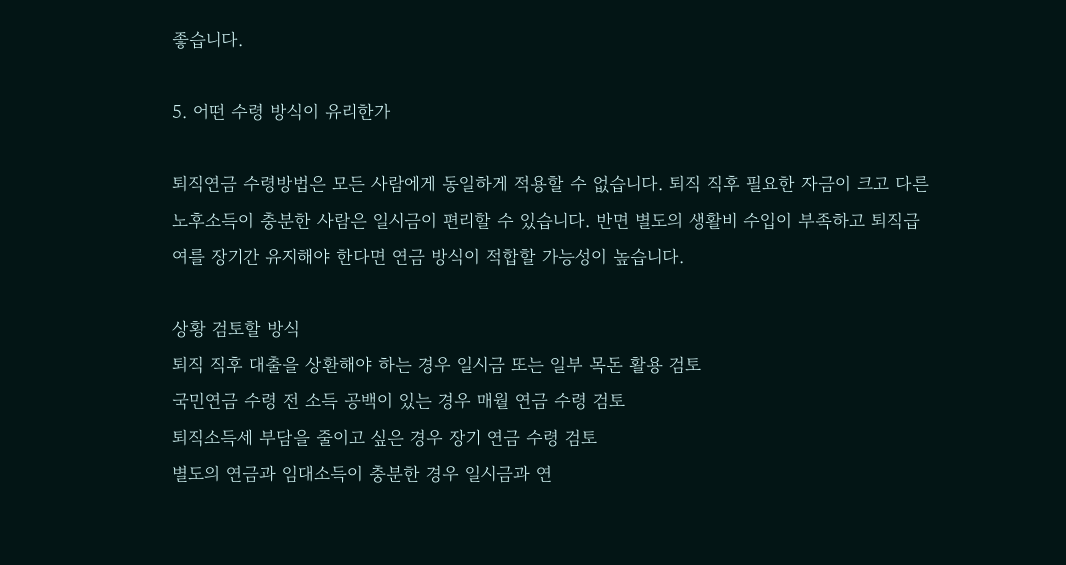좋습니다.

5. 어떤 수령 방식이 유리한가

퇴직연금 수령방법은 모든 사람에게 동일하게 적용할 수 없습니다. 퇴직 직후 필요한 자금이 크고 다른 노후소득이 충분한 사람은 일시금이 편리할 수 있습니다. 반면 별도의 생활비 수입이 부족하고 퇴직급여를 장기간 유지해야 한다면 연금 방식이 적합할 가능성이 높습니다.

상황 검토할 방식
퇴직 직후 대출을 상환해야 하는 경우 일시금 또는 일부 목돈 활용 검토
국민연금 수령 전 소득 공백이 있는 경우 매월 연금 수령 검토
퇴직소득세 부담을 줄이고 싶은 경우 장기 연금 수령 검토
별도의 연금과 임대소득이 충분한 경우 일시금과 연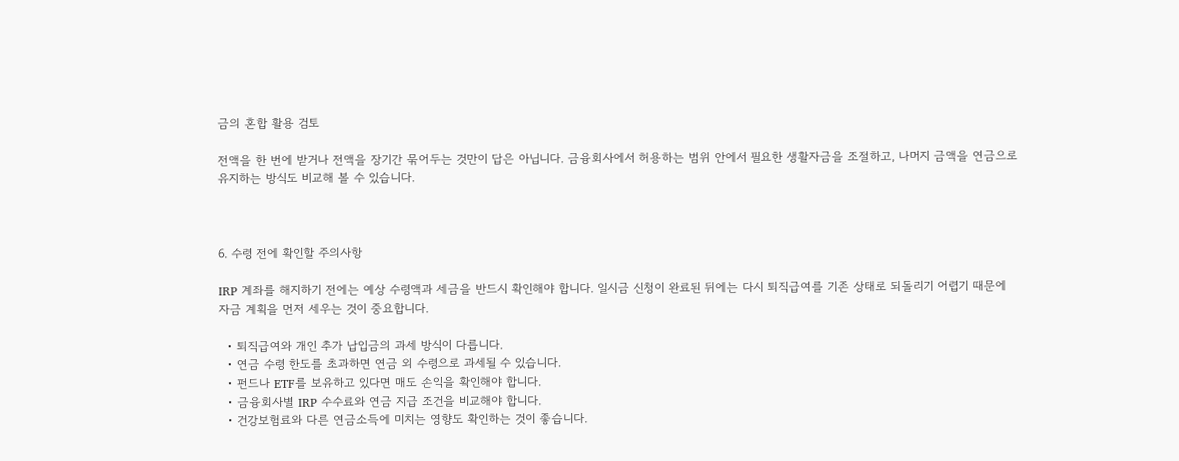금의 혼합 활용 검토

전액을 한 번에 받거나 전액을 장기간 묶어두는 것만이 답은 아닙니다. 금융회사에서 허용하는 범위 안에서 필요한 생활자금을 조절하고, 나머지 금액을 연금으로 유지하는 방식도 비교해 볼 수 있습니다.



6. 수령 전에 확인할 주의사항

IRP 계좌를 해지하기 전에는 예상 수령액과 세금을 반드시 확인해야 합니다. 일시금 신청이 완료된 뒤에는 다시 퇴직급여를 기존 상태로 되돌리기 어렵기 때문에 자금 계획을 먼저 세우는 것이 중요합니다.

  • 퇴직급여와 개인 추가 납입금의 과세 방식이 다릅니다.
  • 연금 수령 한도를 초과하면 연금 외 수령으로 과세될 수 있습니다.
  • 펀드나 ETF를 보유하고 있다면 매도 손익을 확인해야 합니다.
  • 금융회사별 IRP 수수료와 연금 지급 조건을 비교해야 합니다.
  • 건강보험료와 다른 연금소득에 미치는 영향도 확인하는 것이 좋습니다.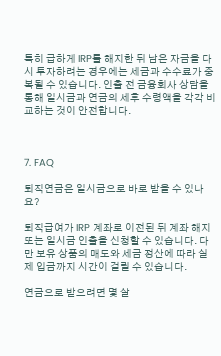특히 급하게 IRP를 해지한 뒤 남은 자금을 다시 투자하려는 경우에는 세금과 수수료가 중복될 수 있습니다. 인출 전 금융회사 상담을 통해 일시금과 연금의 세후 수령액을 각각 비교하는 것이 안전합니다.



7. FAQ

퇴직연금은 일시금으로 바로 받을 수 있나요?

퇴직급여가 IRP 계좌로 이전된 뒤 계좌 해지 또는 일시금 인출을 신청할 수 있습니다. 다만 보유 상품의 매도와 세금 정산에 따라 실제 입금까지 시간이 걸릴 수 있습니다.

연금으로 받으려면 몇 살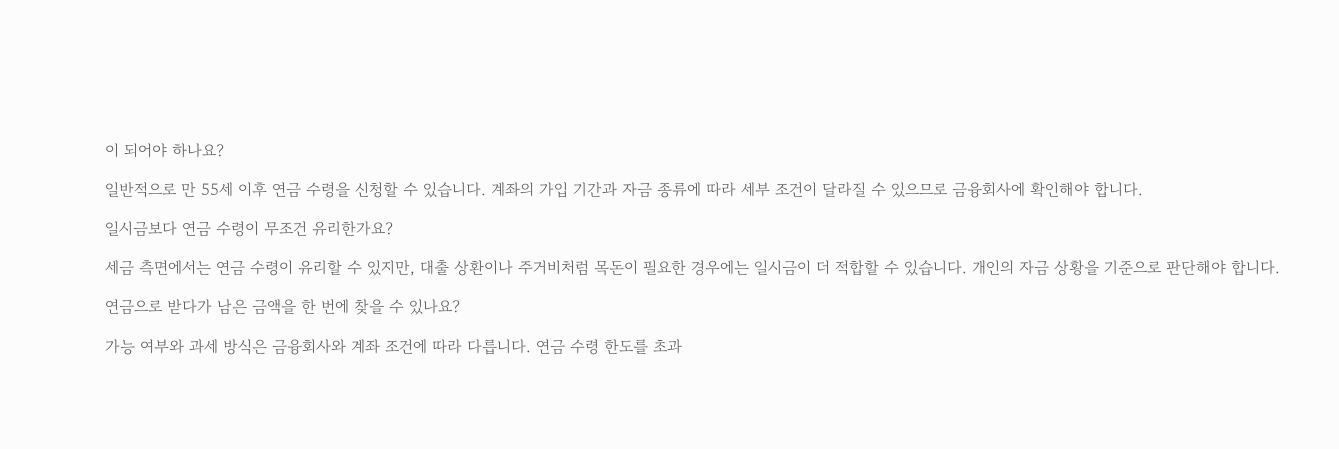이 되어야 하나요?

일반적으로 만 55세 이후 연금 수령을 신청할 수 있습니다. 계좌의 가입 기간과 자금 종류에 따라 세부 조건이 달라질 수 있으므로 금융회사에 확인해야 합니다.

일시금보다 연금 수령이 무조건 유리한가요?

세금 측면에서는 연금 수령이 유리할 수 있지만, 대출 상환이나 주거비처럼 목돈이 필요한 경우에는 일시금이 더 적합할 수 있습니다. 개인의 자금 상황을 기준으로 판단해야 합니다.

연금으로 받다가 남은 금액을 한 번에 찾을 수 있나요?

가능 여부와 과세 방식은 금융회사와 계좌 조건에 따라 다릅니다. 연금 수령 한도를 초과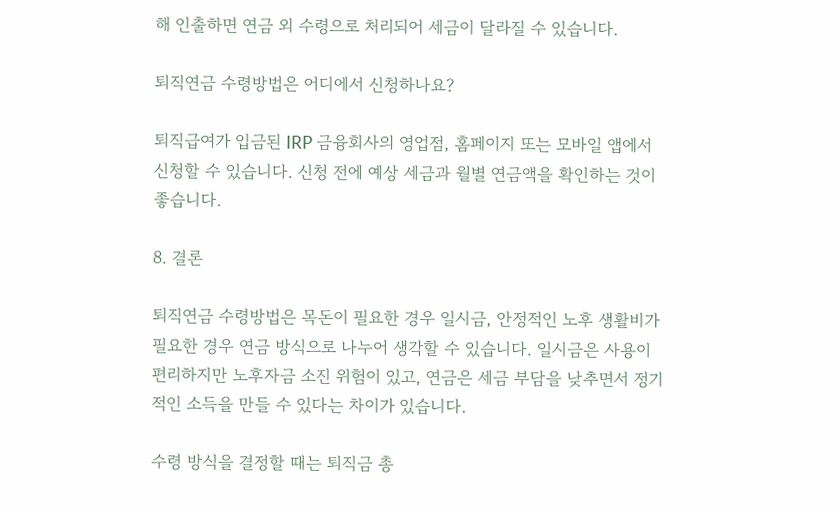해 인출하면 연금 외 수령으로 처리되어 세금이 달라질 수 있습니다.

퇴직연금 수령방법은 어디에서 신청하나요?

퇴직급여가 입금된 IRP 금융회사의 영업점, 홈페이지 또는 모바일 앱에서 신청할 수 있습니다. 신청 전에 예상 세금과 월별 연금액을 확인하는 것이 좋습니다.

8. 결론

퇴직연금 수령방법은 목돈이 필요한 경우 일시금, 안정적인 노후 생활비가 필요한 경우 연금 방식으로 나누어 생각할 수 있습니다. 일시금은 사용이 편리하지만 노후자금 소진 위험이 있고, 연금은 세금 부담을 낮추면서 정기적인 소득을 만들 수 있다는 차이가 있습니다.

수령 방식을 결정할 때는 퇴직금 총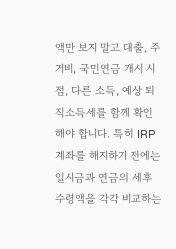액만 보지 말고 대출, 주거비, 국민연금 개시 시점, 다른 소득, 예상 퇴직소득세를 함께 확인해야 합니다. 특히 IRP 계좌를 해지하기 전에는 일시금과 연금의 세후 수령액을 각각 비교하는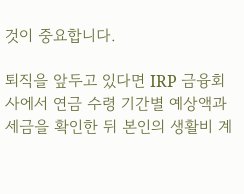것이 중요합니다.

퇴직을 앞두고 있다면 IRP 금융회사에서 연금 수령 기간별 예상액과 세금을 확인한 뒤 본인의 생활비 계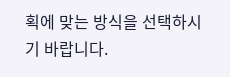획에 맞는 방식을 선택하시기 바랍니다.